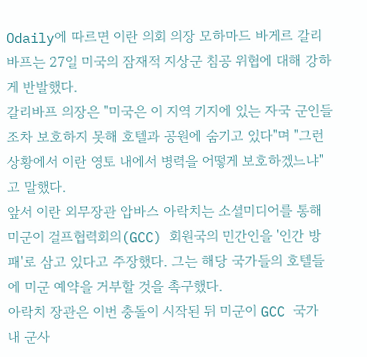Odaily에 따르면 이란 의회 의장 모하마드 바게르 갈리바프는 27일 미국의 잠재적 지상군 침공 위협에 대해 강하게 반발했다.
갈리바프 의장은 "미국은 이 지역 기지에 있는 자국 군인들조차 보호하지 못해 호텔과 공원에 숨기고 있다"며 "그런 상황에서 이란 영토 내에서 병력을 어떻게 보호하겠느냐"고 말했다.
앞서 이란 외무장관 압바스 아락치는 소셜미디어를 통해 미군이 걸프협력회의(GCC) 회원국의 민간인을 '인간 방패'로 삼고 있다고 주장했다. 그는 해당 국가들의 호텔들에 미군 예약을 거부할 것을 촉구했다.
아락치 장관은 이번 충돌이 시작된 뒤 미군이 GCC 국가 내 군사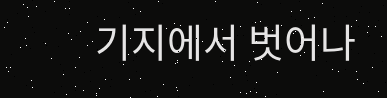기지에서 벗어나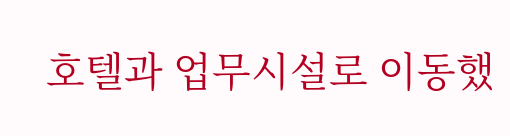호텔과 업무시설로 이동했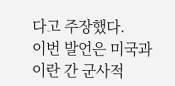다고 주장했다.
이번 발언은 미국과 이란 간 군사적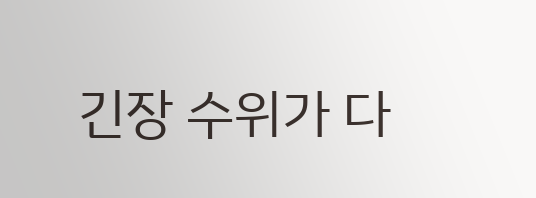긴장 수위가 다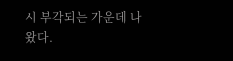시 부각되는 가운데 나왔다.